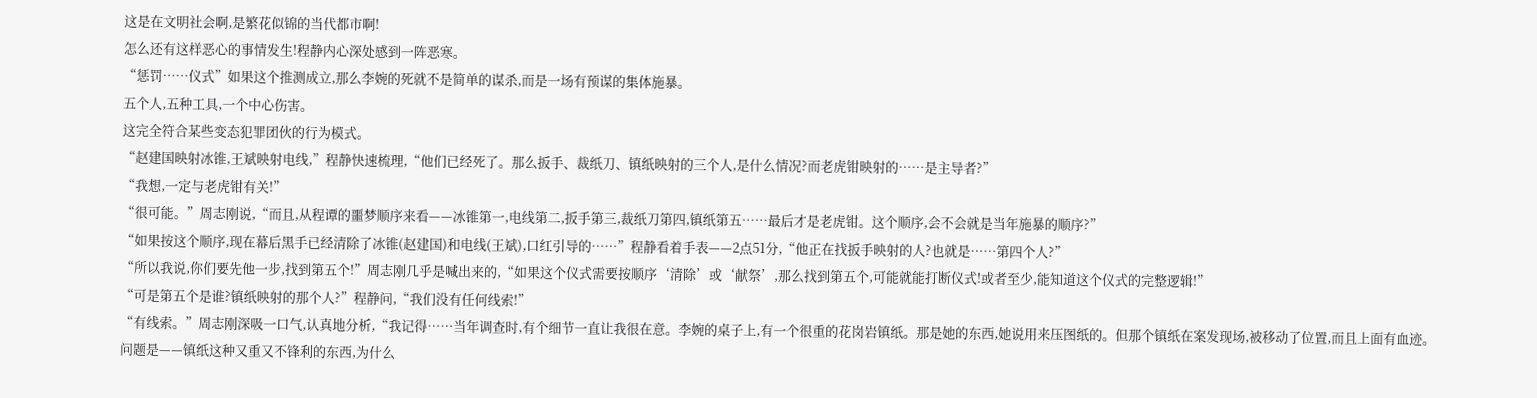这是在文明社会啊,是繁花似锦的当代都市啊!
怎么还有这样恶心的事情发生!程静内心深处感到一阵恶寒。
“惩罚……仪式”如果这个推测成立,那么李婉的死就不是简单的谋杀,而是一场有预谋的集体施暴。
五个人,五种工具,一个中心伤害。
这完全符合某些变态犯罪团伙的行为模式。
“赵建国映射冰锥,王斌映射电线,”程静快速梳理,“他们已经死了。那么扳手、裁纸刀、镇纸映射的三个人,是什么情况?而老虎钳映射的……是主导者?”
“我想,一定与老虎钳有关!”
“很可能。”周志刚说,“而且,从程谭的噩梦顺序来看——冰锥第一,电线第二,扳手第三,裁纸刀第四,镇纸第五……最后才是老虎钳。这个顺序,会不会就是当年施暴的顺序?”
“如果按这个顺序,现在幕后黑手已经清除了冰锥(赵建国)和电线(王斌),口红引导的……”程静看着手表——2点51分,“他正在找扳手映射的人?也就是……第四个人?”
“所以我说,你们要先他一步,找到第五个!”周志刚几乎是喊出来的,“如果这个仪式需要按顺序‘清除’或‘献祭’,那么找到第五个,可能就能打断仪式!或者至少,能知道这个仪式的完整逻辑!”
“可是第五个是谁?镇纸映射的那个人?”程静问,“我们没有任何线索!”
“有线索。”周志刚深吸一口气,认真地分析,“我记得……当年调查时,有个细节一直让我很在意。李婉的桌子上,有一个很重的花岗岩镇纸。那是她的东西,她说用来压图纸的。但那个镇纸在案发现场,被移动了位置,而且上面有血迹。问题是——镇纸这种又重又不锋利的东西,为什么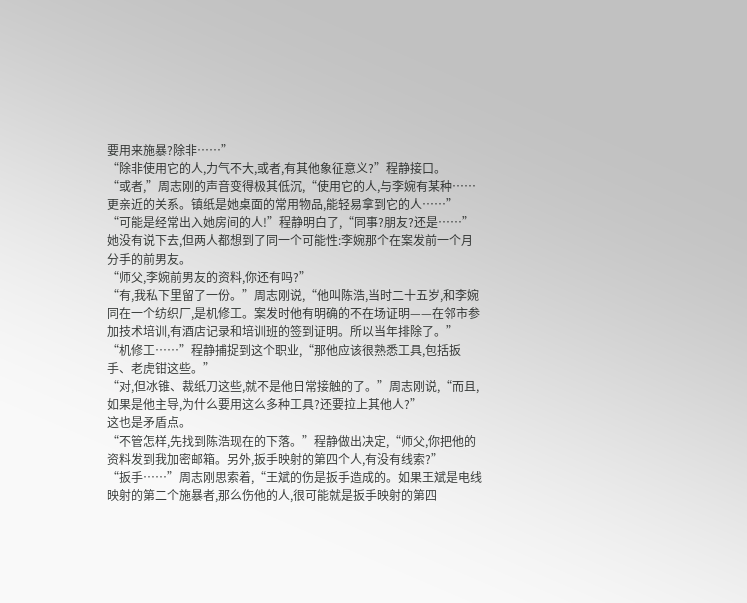要用来施暴?除非……”
“除非使用它的人,力气不大,或者,有其他象征意义?”程静接口。
“或者,”周志刚的声音变得极其低沉,“使用它的人,与李婉有某种……更亲近的关系。镇纸是她桌面的常用物品,能轻易拿到它的人……”
“可能是经常出入她房间的人!”程静明白了,“同事?朋友?还是……”
她没有说下去,但两人都想到了同一个可能性:李婉那个在案发前一个月分手的前男友。
“师父,李婉前男友的资料,你还有吗?”
“有,我私下里留了一份。”周志刚说,“他叫陈浩,当时二十五岁,和李婉同在一个纺织厂,是机修工。案发时他有明确的不在场证明——在邻市参加技术培训,有酒店记录和培训班的签到证明。所以当年排除了。”
“机修工……”程静捕捉到这个职业,“那他应该很熟悉工具,包括扳手、老虎钳这些。”
“对,但冰锥、裁纸刀这些,就不是他日常接触的了。”周志刚说,“而且,如果是他主导,为什么要用这么多种工具?还要拉上其他人?”
这也是矛盾点。
“不管怎样,先找到陈浩现在的下落。”程静做出决定,“师父,你把他的资料发到我加密邮箱。另外,扳手映射的第四个人,有没有线索?”
“扳手……”周志刚思索着,“王斌的伤是扳手造成的。如果王斌是电线映射的第二个施暴者,那么伤他的人,很可能就是扳手映射的第四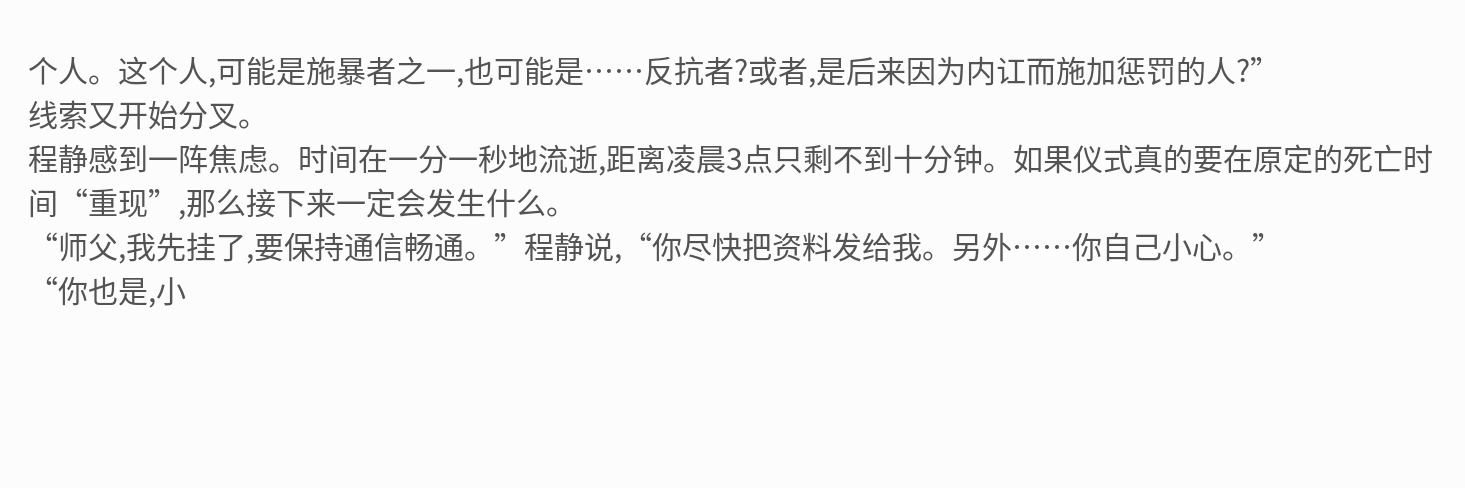个人。这个人,可能是施暴者之一,也可能是……反抗者?或者,是后来因为内讧而施加惩罚的人?”
线索又开始分叉。
程静感到一阵焦虑。时间在一分一秒地流逝,距离凌晨3点只剩不到十分钟。如果仪式真的要在原定的死亡时间“重现”,那么接下来一定会发生什么。
“师父,我先挂了,要保持通信畅通。”程静说,“你尽快把资料发给我。另外……你自己小心。”
“你也是,小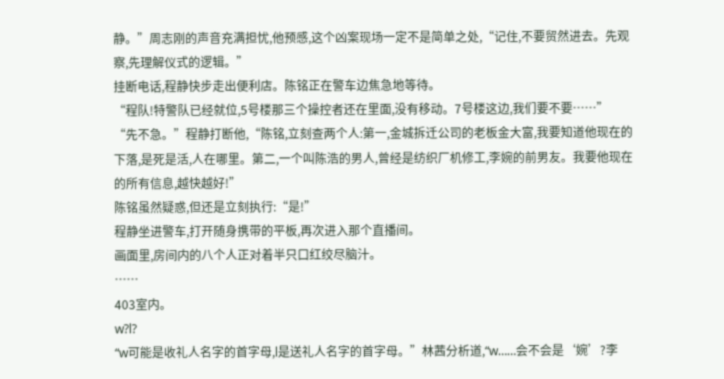静。”周志刚的声音充满担忧,他预感,这个凶案现场一定不是简单之处,“记住,不要贸然进去。先观察,先理解仪式的逻辑。”
挂断电话,程静快步走出便利店。陈铭正在警车边焦急地等待。
“程队!特警队已经就位,5号楼那三个操控者还在里面,没有移动。7号楼这边,我们要不要……”
“先不急。”程静打断他,“陈铭,立刻查两个人:第一,金城拆迁公司的老板金大富,我要知道他现在的下落,是死是活,人在哪里。第二,一个叫陈浩的男人,曾经是纺织厂机修工,李婉的前男友。我要他现在的所有信息,越快越好!”
陈铭虽然疑惑,但还是立刻执行:“是!”
程静坐进警车,打开随身携带的平板,再次进入那个直播间。
画面里,房间内的八个人正对着半只口红绞尽脑汁。
……
403室内。
w?l?
“w可能是收礼人名字的首字母,l是送礼人名字的首字母。”林茜分析道,“w……会不会是‘婉’?李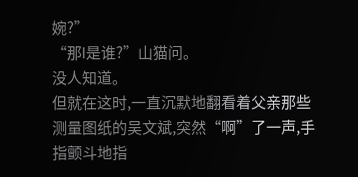婉?”
“那l是谁?”山猫问。
没人知道。
但就在这时,一直沉默地翻看着父亲那些测量图纸的吴文斌,突然“啊”了一声,手指颤斗地指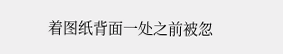着图纸背面一处之前被忽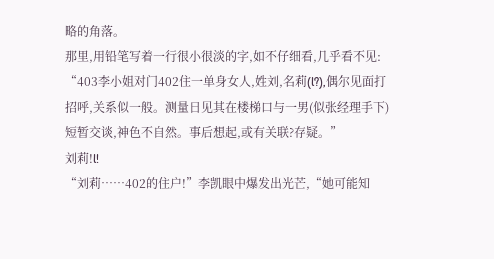略的角落。
那里,用铅笔写着一行很小很淡的字,如不仔细看,几乎看不见:
“403李小姐对门402住一单身女人,姓刘,名莉(l?),偶尔见面打招呼,关系似一般。测量日见其在楼梯口与一男(似张经理手下)短暂交谈,神色不自然。事后想起,或有关联?存疑。”
刘莉!l!
“刘莉……402的住户!”李凯眼中爆发出光芒,“她可能知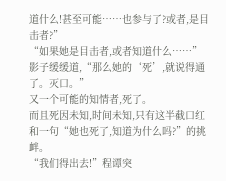道什么!甚至可能……也参与了?或者,是目击者?”
“如果她是目击者,或者知道什么……”影子缓缓道,“那么她的‘死’,就说得通了。灭口。”
又一个可能的知情者,死了。
而且死因未知,时间未知,只有这半截口红和一句“她也死了,知道为什么吗?”的挑衅。
“我们得出去!”程谭突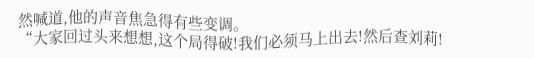然喊道,他的声音焦急得有些变调。
“大家回过头来想想,这个局得破!我们必须马上出去!然后查刘莉!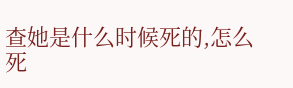查她是什么时候死的,怎么死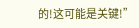的!这可能是关键!”